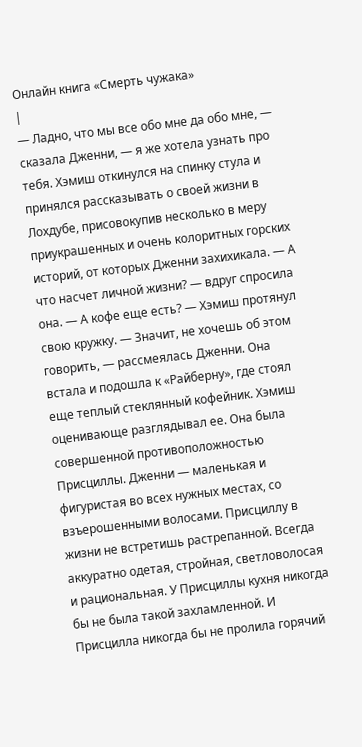Онлайн книга «Смерть чужака»
|
— Ладно, что мы все обо мне да обо мне, — сказала Дженни, — я же хотела узнать про тебя. Хэмиш откинулся на спинку стула и принялся рассказывать о своей жизни в Лохдубе, присовокупив несколько в меру приукрашенных и очень колоритных горских историй, от которых Дженни захихикала. — А что насчет личной жизни? — вдруг спросила она. — А кофе еще есть? — Хэмиш протянул свою кружку. — Значит, не хочешь об этом говорить, — рассмеялась Дженни. Она встала и подошла к «Райберну», где стоял еще теплый стеклянный кофейник. Хэмиш оценивающе разглядывал ее. Она была совершенной противоположностью Присциллы. Дженни — маленькая и фигуристая во всех нужных местах, со взъерошенными волосами. Присциллу в жизни не встретишь растрепанной. Всегда аккуратно одетая, стройная, светловолосая и рациональная. У Присциллы кухня никогда бы не была такой захламленной. И Присцилла никогда бы не пролила горячий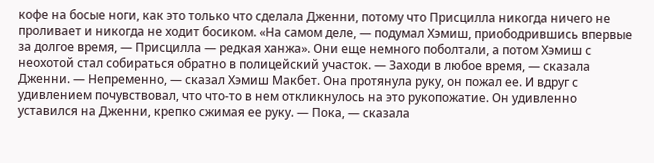кофе на босые ноги, как это только что сделала Дженни, потому что Присцилла никогда ничего не проливает и никогда не ходит босиком. «На самом деле, — подумал Хэмиш, приободрившись впервые за долгое время, — Присцилла — редкая ханжа». Они еще немного поболтали, а потом Хэмиш с неохотой стал собираться обратно в полицейский участок. — Заходи в любое время, — сказала Дженни. — Непременно, — сказал Хэмиш Макбет. Она протянула руку, он пожал ее. И вдруг с удивлением почувствовал, что что-то в нем откликнулось на это рукопожатие. Он удивленно уставился на Дженни, крепко сжимая ее руку. — Пока, — сказала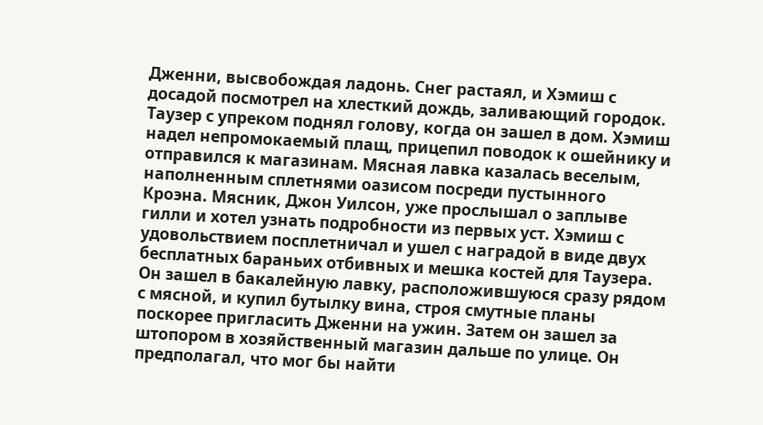Дженни, высвобождая ладонь. Снег растаял, и Хэмиш с досадой посмотрел на хлесткий дождь, заливающий городок. Таузер с упреком поднял голову, когда он зашел в дом. Хэмиш надел непромокаемый плащ, прицепил поводок к ошейнику и отправился к магазинам. Мясная лавка казалась веселым, наполненным сплетнями оазисом посреди пустынного Кроэна. Мясник, Джон Уилсон, уже прослышал о заплыве гилли и хотел узнать подробности из первых уст. Хэмиш с удовольствием посплетничал и ушел с наградой в виде двух бесплатных бараньих отбивных и мешка костей для Таузера. Он зашел в бакалейную лавку, расположившуюся сразу рядом с мясной, и купил бутылку вина, строя смутные планы поскорее пригласить Дженни на ужин. Затем он зашел за штопором в хозяйственный магазин дальше по улице. Он предполагал, что мог бы найти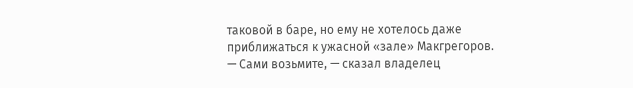таковой в баре, но ему не хотелось даже приближаться к ужасной «зале» Макгрегоров. — Сами возьмите, — сказал владелец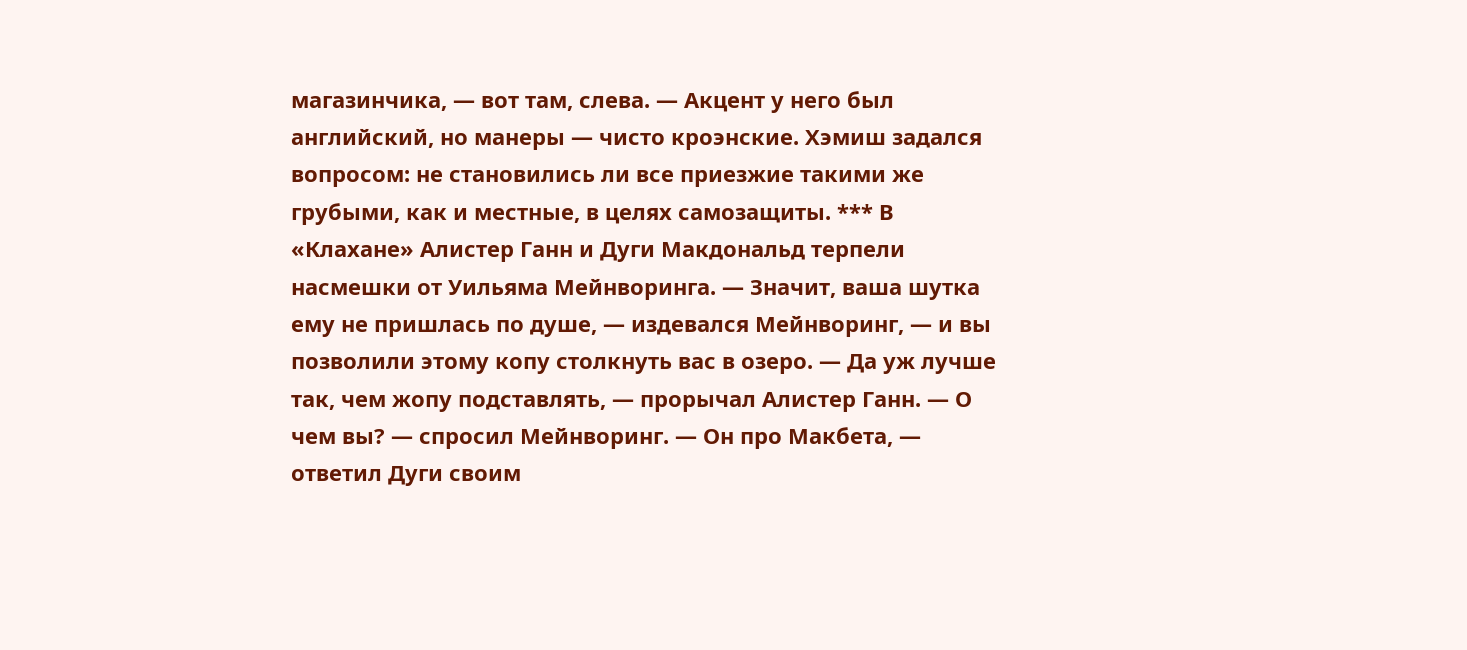магазинчика, — вот там, слева. — Акцент у него был английский, но манеры — чисто кроэнские. Хэмиш задался вопросом: не становились ли все приезжие такими же грубыми, как и местные, в целях самозащиты. *** В «Клахане» Алистер Ганн и Дуги Макдональд терпели насмешки от Уильяма Мейнворинга. — Значит, ваша шутка ему не пришлась по душе, — издевался Мейнворинг, — и вы позволили этому копу столкнуть вас в озеро. — Да уж лучше так, чем жопу подставлять, — прорычал Алистер Ганн. — О чем вы? — спросил Мейнворинг. — Он про Макбета, — ответил Дуги своим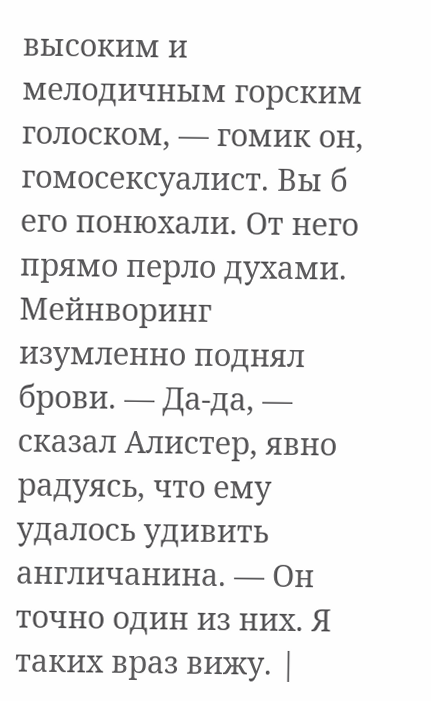высоким и мелодичным горским голоском, — гомик он, гомосексуалист. Вы б его понюхали. От него прямо перло духами. Мейнворинг изумленно поднял брови. — Да-да, — сказал Алистер, явно радуясь, что ему удалось удивить англичанина. — Он точно один из них. Я таких враз вижу. |